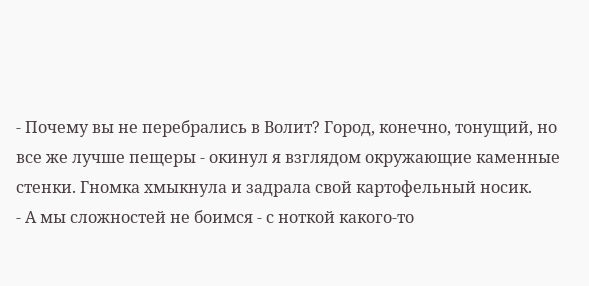- Почему вы не перебрались в Волит? Город, конечно, тонущий, но все же лучше пещеры - окинул я взглядом окружающие каменные стенки. Гномка хмыкнула и задрала свой картофельный носик.
- А мы сложностей не боимся - с ноткой какого-то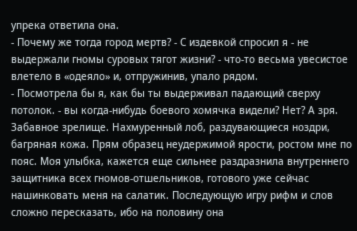упрека ответила она.
- Почему же тогда город мертв? - С издевкой спросил я - не выдержали гномы суровых тягот жизни? - что-то весьма увесистое влетело в «одеяло» и, отпружинив, упало рядом.
- Посмотрела бы я, как бы ты выдерживал падающий сверху потолок. - вы когда-нибудь боевого хомячка видели? Нет? А зря. Забавное зрелище. Нахмуренный лоб, раздувающиеся ноздри, багряная кожа. Прям образец неудержимой ярости, ростом мне по пояс. Моя улыбка, кажется еще сильнее раздразнила внутреннего защитника всех гномов-отшельников, готового уже сейчас нашинковать меня на салатик. Последующую игру рифм и слов сложно пересказать, ибо на половину она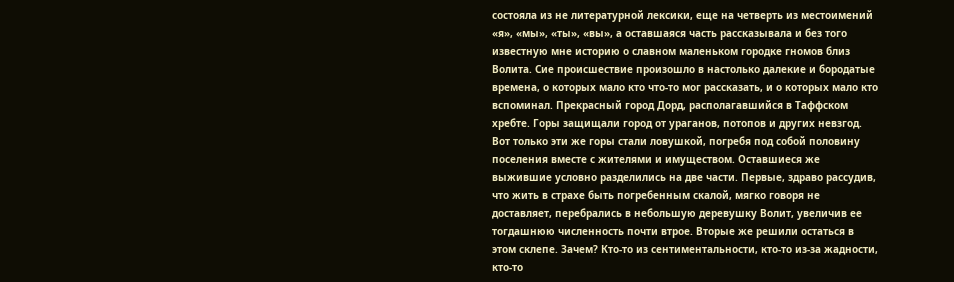состояла из не литературной лексики, еще на четверть из местоимений «я», «мы», «ты», «вы», а оставшаяся часть рассказывала и без того известную мне историю о славном маленьком городке гномов близ Волита. Сие происшествие произошло в настолько далекие и бородатые времена, о которых мало кто что-то мог рассказать, и о которых мало кто вспоминал. Прекрасный город Дорд, располагавшийся в Таффском хребте. Горы защищали город от ураганов, потопов и других невзгод. Вот только эти же горы стали ловушкой, погребя под собой половину поселения вместе с жителями и имуществом. Оставшиеся же выжившие условно разделились на две части. Первые, здраво рассудив, что жить в страхе быть погребенным скалой, мягко говоря не доставляет, перебрались в небольшую деревушку Волит, увеличив ее тогдашнюю численность почти втрое. Вторые же решили остаться в этом склепе. Зачем? Кто-то из сентиментальности, кто-то из-за жадности, кто-то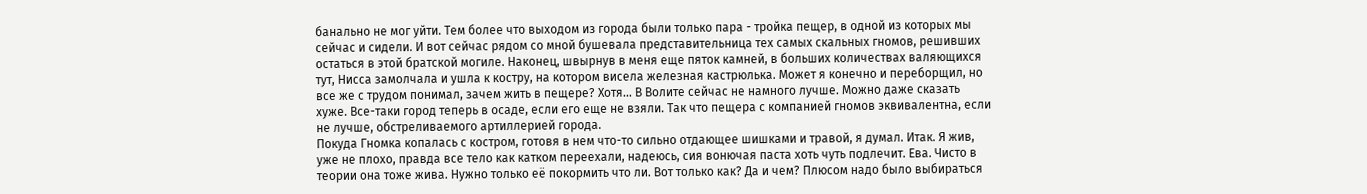банально не мог уйти. Тем более что выходом из города были только пара - тройка пещер, в одной из которых мы сейчас и сидели. И вот сейчас рядом со мной бушевала представительница тех самых скальных гномов, решивших остаться в этой братской могиле. Наконец, швырнув в меня еще пяток камней, в больших количествах валяющихся тут, Нисса замолчала и ушла к костру, на котором висела железная кастрюлька. Может я конечно и переборщил, но все же с трудом понимал, зачем жить в пещере? Хотя... В Волите сейчас не намного лучше. Можно даже сказать хуже. Все-таки город теперь в осаде, если его еще не взяли. Так что пещера с компанией гномов эквивалентна, если не лучше, обстреливаемого артиллерией города.
Покуда Гномка копалась с костром, готовя в нем что-то сильно отдающее шишками и травой, я думал. Итак. Я жив, уже не плохо, правда все тело как катком переехали, надеюсь, сия вонючая паста хоть чуть подлечит. Ева. Чисто в теории она тоже жива. Нужно только её покормить что ли. Вот только как? Да и чем? Плюсом надо было выбираться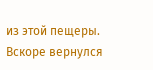из этой пещеры.
Вскоре вернулся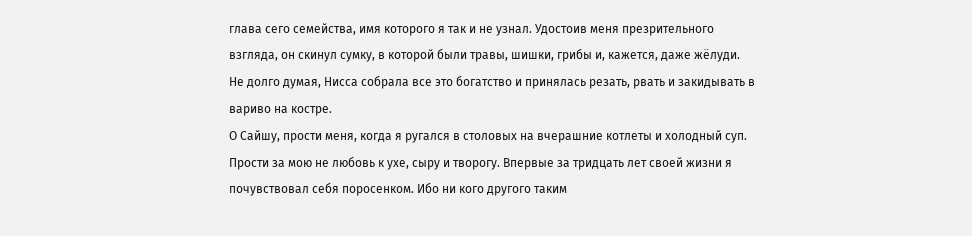глава сего семейства, имя которого я так и не узнал. Удостоив меня презрительного взгляда, он скинул сумку, в которой были травы, шишки, грибы и, кажется, даже жёлуди. Не долго думая, Нисса собрала все это богатство и принялась резать, рвать и закидывать в вариво на костре.
О Сайшу, прости меня, когда я ругался в столовых на вчерашние котлеты и холодный суп. Прости за мою не любовь к ухе, сыру и творогу. Впервые за тридцать лет своей жизни я почувствовал себя поросенком. Ибо ни кого другого таким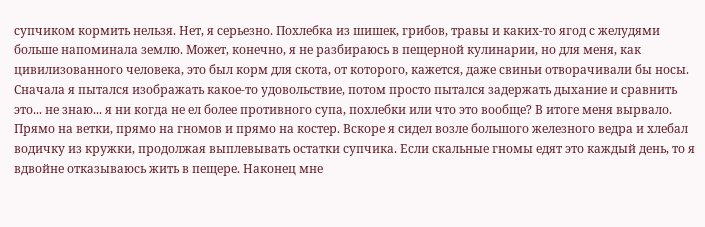супчиком кормить нельзя. Нет, я серьезно. Похлебка из шишек, грибов, травы и каких-то ягод с желудями больше напоминала землю. Может, конечно, я не разбираюсь в пещерной кулинарии, но для меня, как цивилизованного человека, это был корм для скота, от которого, кажется, даже свиньи отворачивали бы носы. Сначала я пытался изображать какое-то удовольствие, потом просто пытался задержать дыхание и сравнить это... не знаю... я ни когда не ел более противного супа, похлебки или что это вообще? В итоге меня вырвало. Прямо на ветки, прямо на гномов и прямо на костер. Вскоре я сидел возле большого железного ведра и хлебал водичку из кружки, продолжая выплевывать остатки супчика. Если скальные гномы едят это каждый день, то я вдвойне отказываюсь жить в пещере. Наконец мне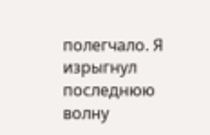полегчало. Я изрыгнул последнюю волну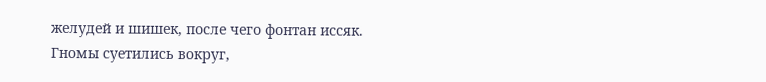желудей и шишек, после чего фонтан иссяк. Гномы суетились вокруг,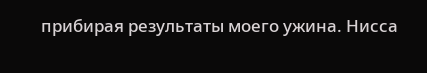прибирая результаты моего ужина. Нисса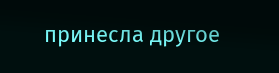принесла другое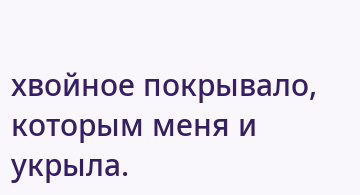хвойное покрывало, которым меня и укрыла.